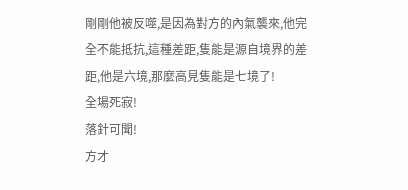剛剛他被反噬,是因為對方的內氣襲來,他完全不能抵抗,這種差距,隻能是源自境界的差距,他是六境,那麼高見隻能是七境了!
全場死寂!
落針可聞!
方才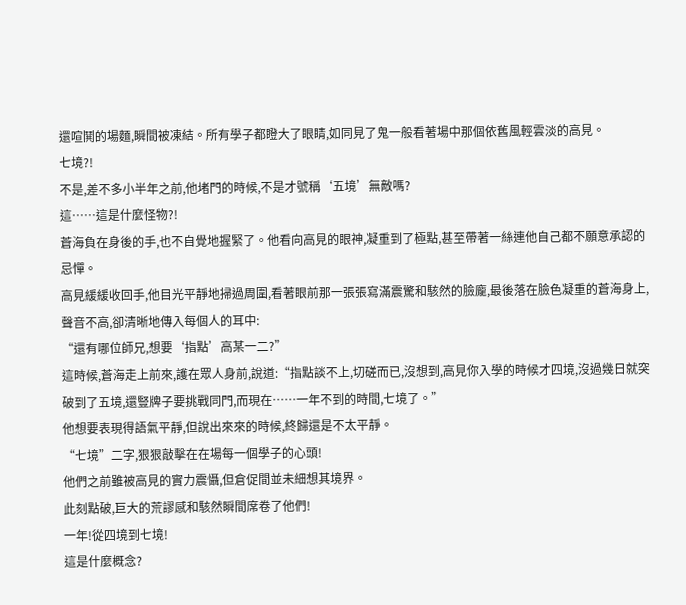還喧鬨的場麵,瞬間被凍結。所有學子都瞪大了眼睛,如同見了鬼一般看著場中那個依舊風輕雲淡的高見。
七境?!
不是,差不多小半年之前,他堵門的時候,不是才號稱‘五境’無敵嗎?
這……這是什麼怪物?!
蒼海負在身後的手,也不自覺地握緊了。他看向高見的眼神,凝重到了極點,甚至帶著一絲連他自己都不願意承認的忌憚。
高見緩緩收回手,他目光平靜地掃過周圍,看著眼前那一張張寫滿震驚和駭然的臉龐,最後落在臉色凝重的蒼海身上,聲音不高,卻清晰地傳入每個人的耳中:
“還有哪位師兄,想要‘指點’高某一二?”
這時候,蒼海走上前來,護在眾人身前,說道:“指點談不上,切磋而已,沒想到,高見你入學的時候才四境,沒過幾日就突破到了五境,還豎牌子要挑戰同門,而現在……一年不到的時間,七境了。”
他想要表現得語氣平靜,但說出來來的時候,終歸還是不太平靜。
“七境”二字,狠狠敲擊在在場每一個學子的心頭!
他們之前雖被高見的實力震懾,但倉促間並未細想其境界。
此刻點破,巨大的荒謬感和駭然瞬間席卷了他們!
一年!從四境到七境!
這是什麼概念?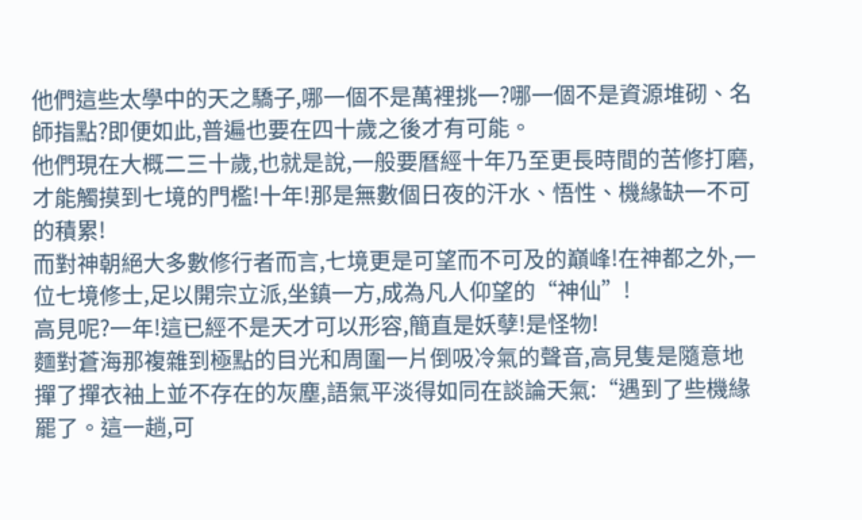他們這些太學中的天之驕子,哪一個不是萬裡挑一?哪一個不是資源堆砌、名師指點?即便如此,普遍也要在四十歲之後才有可能。
他們現在大概二三十歲,也就是說,一般要曆經十年乃至更長時間的苦修打磨,才能觸摸到七境的門檻!十年!那是無數個日夜的汗水、悟性、機緣缺一不可的積累!
而對神朝絕大多數修行者而言,七境更是可望而不可及的巔峰!在神都之外,一位七境修士,足以開宗立派,坐鎮一方,成為凡人仰望的“神仙”!
高見呢?一年!這已經不是天才可以形容,簡直是妖孽!是怪物!
麵對蒼海那複雜到極點的目光和周圍一片倒吸冷氣的聲音,高見隻是隨意地撣了撣衣袖上並不存在的灰塵,語氣平淡得如同在談論天氣:“遇到了些機緣罷了。這一趟,可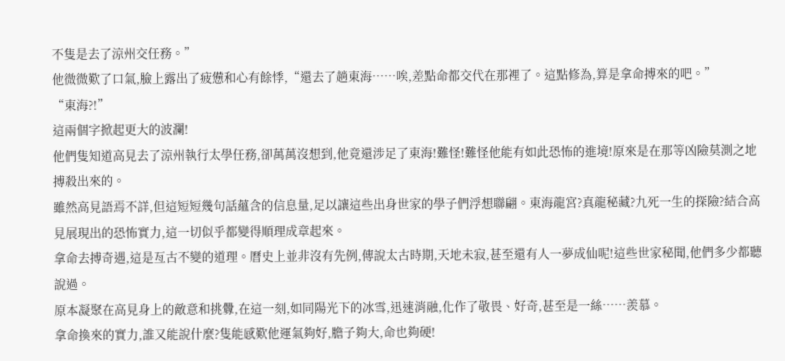不隻是去了涼州交任務。”
他微微歎了口氣,臉上露出了疲憊和心有餘悸,“還去了趟東海……唉,差點命都交代在那裡了。這點修為,算是拿命搏來的吧。”
“東海?!”
這兩個字掀起更大的波瀾!
他們隻知道高見去了涼州執行太學任務,卻萬萬沒想到,他竟還涉足了東海!難怪!難怪他能有如此恐怖的進境!原來是在那等凶險莫測之地搏殺出來的。
雖然高見語焉不詳,但這短短幾句話蘊含的信息量,足以讓這些出身世家的學子們浮想聯翩。東海龍宮?真龍秘藏?九死一生的探險?結合高見展現出的恐怖實力,這一切似乎都變得順理成章起來。
拿命去搏奇遇,這是亙古不變的道理。曆史上並非沒有先例,傳說太古時期,天地未寂,甚至還有人一夢成仙呢!這些世家秘聞,他們多少都聽說過。
原本凝聚在高見身上的敵意和挑釁,在這一刻,如同陽光下的冰雪,迅速消融,化作了敬畏、好奇,甚至是一絲……羨慕。
拿命換來的實力,誰又能說什麼?隻能感歎他運氣夠好,膽子夠大,命也夠硬!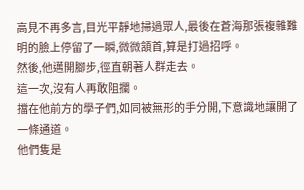高見不再多言,目光平靜地掃過眾人,最後在蒼海那張複雜難明的臉上停留了一瞬,微微頷首,算是打過招呼。
然後,他邁開腳步,徑直朝著人群走去。
這一次,沒有人再敢阻攔。
擋在他前方的學子們,如同被無形的手分開,下意識地讓開了一條通道。
他們隻是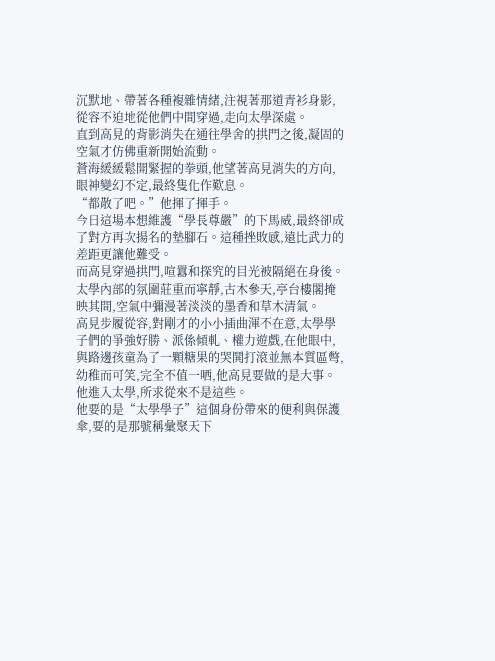沉默地、帶著各種複雜情緒,注視著那道青衫身影,從容不迫地從他們中間穿過,走向太學深處。
直到高見的背影消失在通往學舍的拱門之後,凝固的空氣才仿佛重新開始流動。
蒼海緩緩鬆開緊握的拳頭,他望著高見消失的方向,眼神變幻不定,最終隻化作歎息。
“都散了吧。”他揮了揮手。
今日這場本想維護“學長尊嚴”的下馬威,最終卻成了對方再次揚名的墊腳石。這種挫敗感,遠比武力的差距更讓他難受。
而高見穿過拱門,喧囂和探究的目光被隔絕在身後。太學內部的氛圍莊重而寧靜,古木參天,亭台樓閣掩映其間,空氣中彌漫著淡淡的墨香和草木清氣。
高見步履從容,對剛才的小小插曲渾不在意,太學學子們的爭強好勝、派係傾軋、權力遊戲,在他眼中,與路邊孩童為了一顆糖果的哭鬨打滾並無本質區彆,幼稚而可笑,完全不值一哂,他高見要做的是大事。
他進入太學,所求從來不是這些。
他要的是“太學學子”這個身份帶來的便利與保護傘,要的是那號稱彙聚天下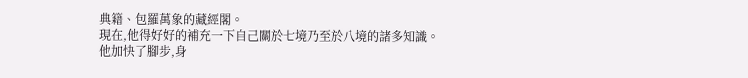典籍、包羅萬象的藏經閣。
現在,他得好好的補充一下自己關於七境乃至於八境的諸多知識。
他加快了腳步,身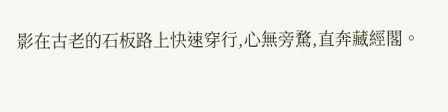影在古老的石板路上快速穿行,心無旁騖,直奔藏經閣。